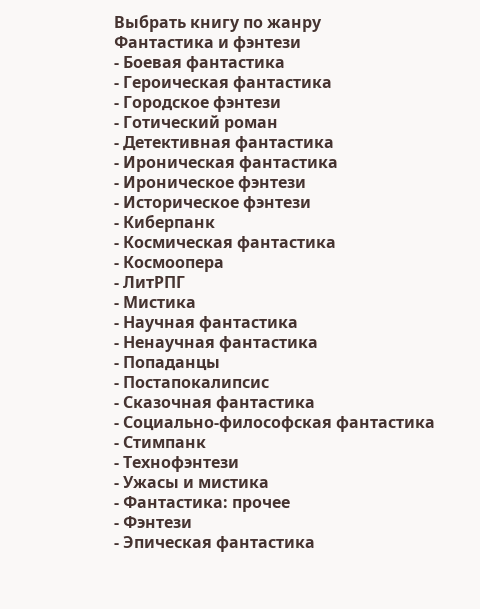Выбрать книгу по жанру
Фантастика и фэнтези
- Боевая фантастика
- Героическая фантастика
- Городское фэнтези
- Готический роман
- Детективная фантастика
- Ироническая фантастика
- Ироническое фэнтези
- Историческое фэнтези
- Киберпанк
- Космическая фантастика
- Космоопера
- ЛитРПГ
- Мистика
- Научная фантастика
- Ненаучная фантастика
- Попаданцы
- Постапокалипсис
- Сказочная фантастика
- Социально-философская фантастика
- Стимпанк
- Технофэнтези
- Ужасы и мистика
- Фантастика: прочее
- Фэнтези
- Эпическая фантастика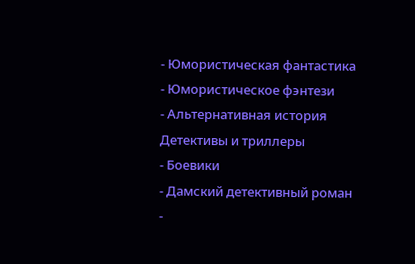- Юмористическая фантастика
- Юмористическое фэнтези
- Альтернативная история
Детективы и триллеры
- Боевики
- Дамский детективный роман
-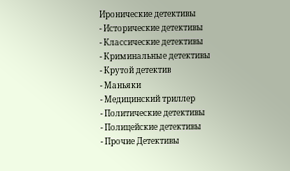Иронические детективы
- Исторические детективы
- Классические детективы
- Криминальные детективы
- Крутой детектив
- Маньяки
- Медицинский триллер
- Политические детективы
- Полицейские детективы
- Прочие Детективы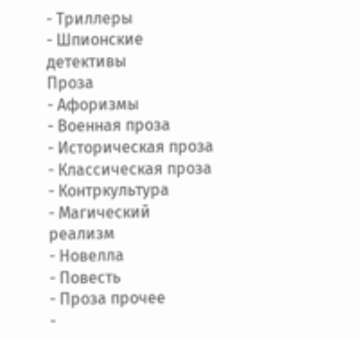- Триллеры
- Шпионские детективы
Проза
- Афоризмы
- Военная проза
- Историческая проза
- Классическая проза
- Контркультура
- Магический реализм
- Новелла
- Повесть
- Проза прочее
-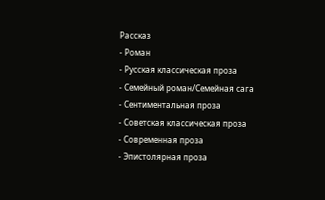Рассказ
- Роман
- Русская классическая проза
- Семейный роман/Семейная сага
- Сентиментальная проза
- Советская классическая проза
- Современная проза
- Эпистолярная проза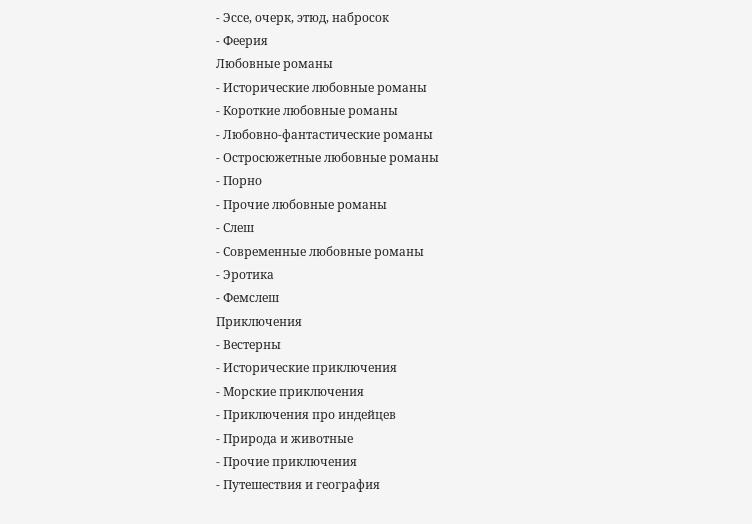- Эссе, очерк, этюд, набросок
- Феерия
Любовные романы
- Исторические любовные романы
- Короткие любовные романы
- Любовно-фантастические романы
- Остросюжетные любовные романы
- Порно
- Прочие любовные романы
- Слеш
- Современные любовные романы
- Эротика
- Фемслеш
Приключения
- Вестерны
- Исторические приключения
- Морские приключения
- Приключения про индейцев
- Природа и животные
- Прочие приключения
- Путешествия и география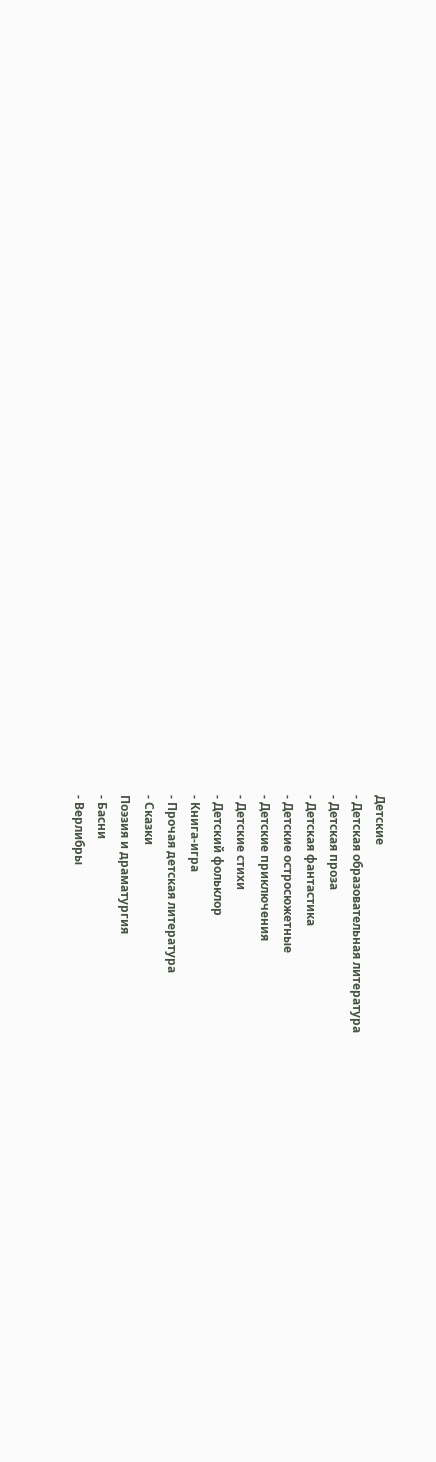Детские
- Детская образовательная литература
- Детская проза
- Детская фантастика
- Детские остросюжетные
- Детские приключения
- Детские стихи
- Детский фольклор
- Книга-игра
- Прочая детская литература
- Сказки
Поэзия и драматургия
- Басни
- Верлибры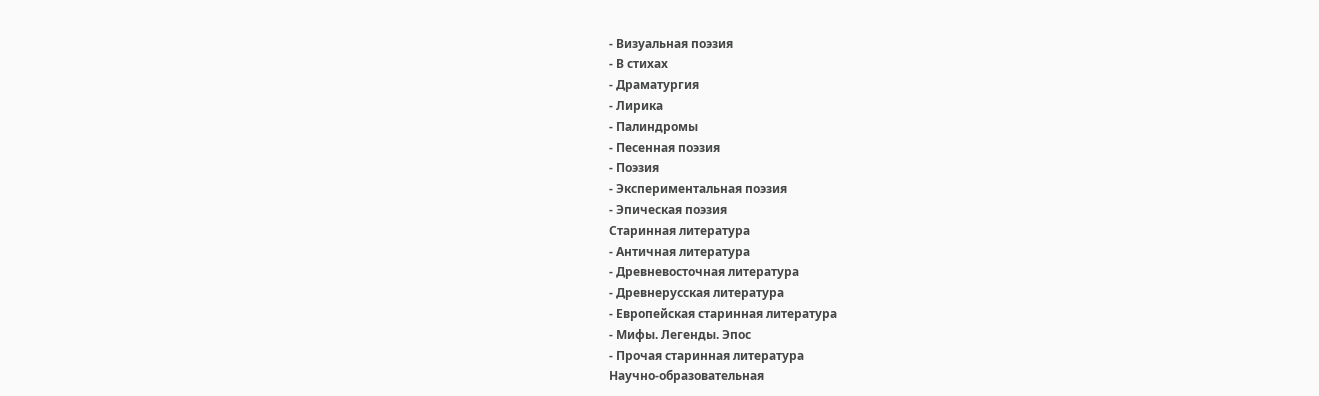- Визуальная поэзия
- В стихах
- Драматургия
- Лирика
- Палиндромы
- Песенная поэзия
- Поэзия
- Экспериментальная поэзия
- Эпическая поэзия
Старинная литература
- Античная литература
- Древневосточная литература
- Древнерусская литература
- Европейская старинная литература
- Мифы. Легенды. Эпос
- Прочая старинная литература
Научно-образовательная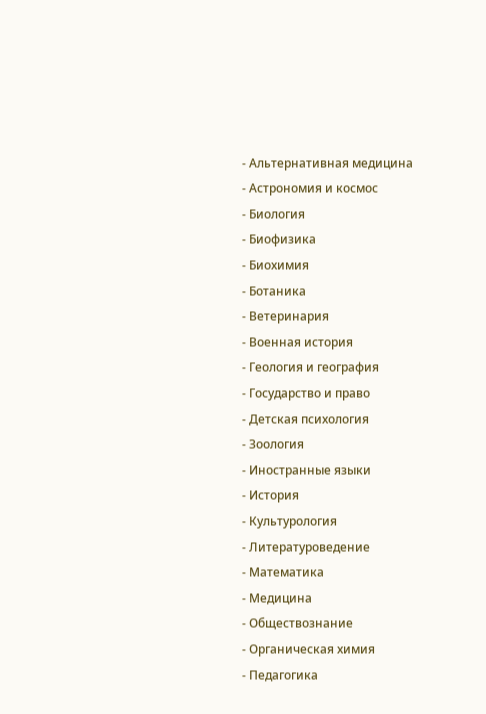- Альтернативная медицина
- Астрономия и космос
- Биология
- Биофизика
- Биохимия
- Ботаника
- Ветеринария
- Военная история
- Геология и география
- Государство и право
- Детская психология
- Зоология
- Иностранные языки
- История
- Культурология
- Литературоведение
- Математика
- Медицина
- Обществознание
- Органическая химия
- Педагогика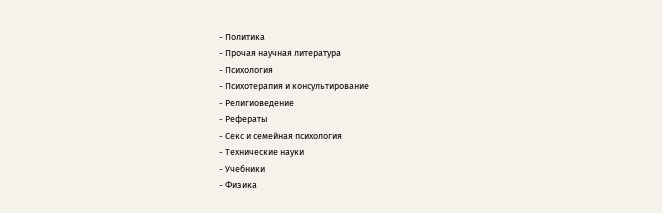- Политика
- Прочая научная литература
- Психология
- Психотерапия и консультирование
- Религиоведение
- Рефераты
- Секс и семейная психология
- Технические науки
- Учебники
- Физика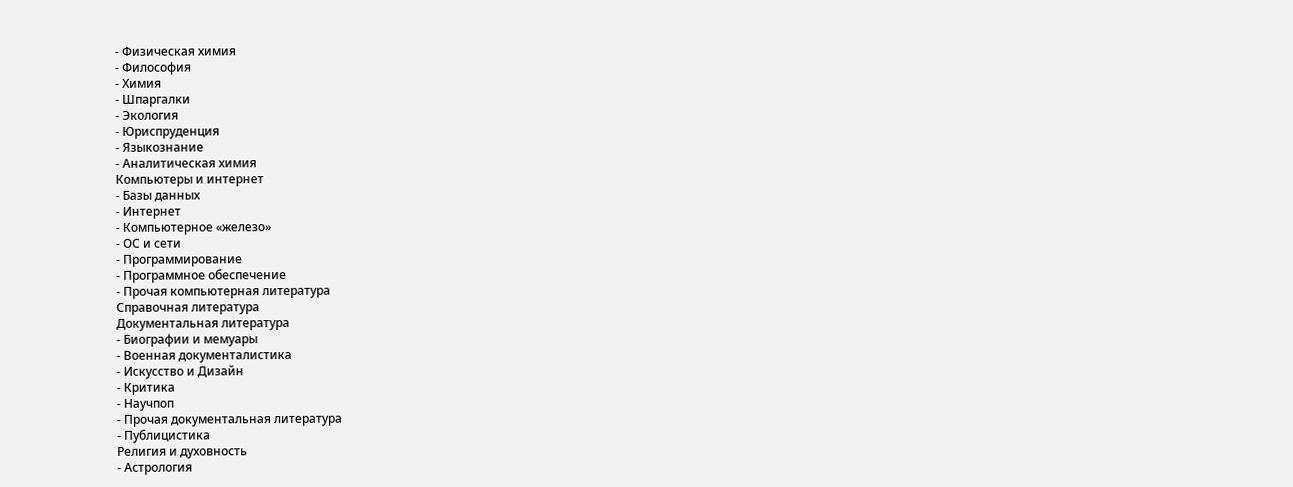- Физическая химия
- Философия
- Химия
- Шпаргалки
- Экология
- Юриспруденция
- Языкознание
- Аналитическая химия
Компьютеры и интернет
- Базы данных
- Интернет
- Компьютерное «железо»
- ОС и сети
- Программирование
- Программное обеспечение
- Прочая компьютерная литература
Справочная литература
Документальная литература
- Биографии и мемуары
- Военная документалистика
- Искусство и Дизайн
- Критика
- Научпоп
- Прочая документальная литература
- Публицистика
Религия и духовность
- Астрология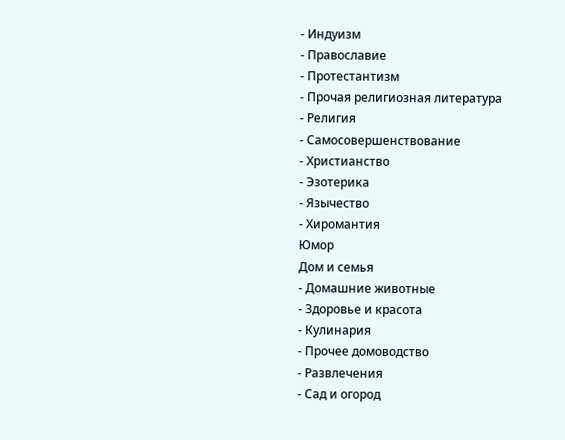- Индуизм
- Православие
- Протестантизм
- Прочая религиозная литература
- Религия
- Самосовершенствование
- Христианство
- Эзотерика
- Язычество
- Хиромантия
Юмор
Дом и семья
- Домашние животные
- Здоровье и красота
- Кулинария
- Прочее домоводство
- Развлечения
- Сад и огород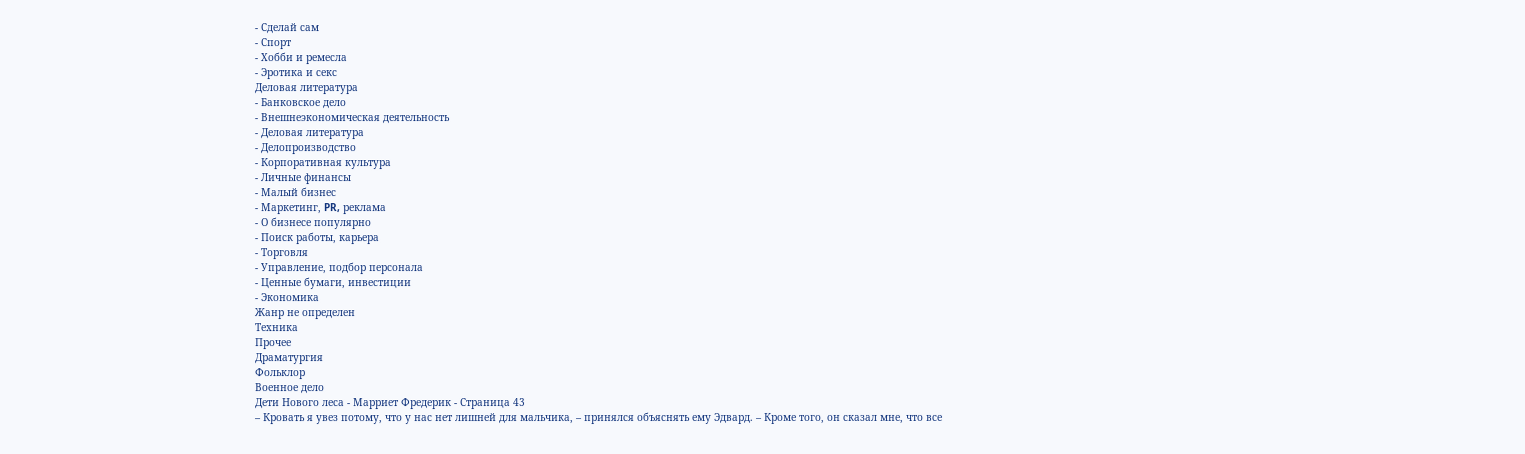- Сделай сам
- Спорт
- Хобби и ремесла
- Эротика и секс
Деловая литература
- Банковское дело
- Внешнеэкономическая деятельность
- Деловая литература
- Делопроизводство
- Корпоративная культура
- Личные финансы
- Малый бизнес
- Маркетинг, PR, реклама
- О бизнесе популярно
- Поиск работы, карьера
- Торговля
- Управление, подбор персонала
- Ценные бумаги, инвестиции
- Экономика
Жанр не определен
Техника
Прочее
Драматургия
Фольклор
Военное дело
Дети Нового леса - Марриет Фредерик - Страница 43
– Кровать я увез потому, что у нас нет лишней для мальчика, – принялся объяснять ему Эдвард. – Кроме того, он сказал мне, что все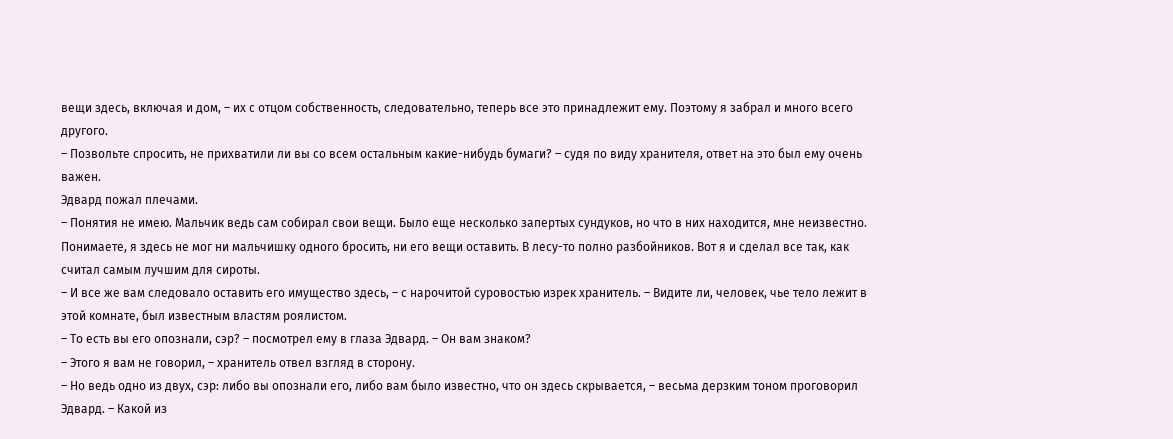вещи здесь, включая и дом, – их с отцом собственность, следовательно, теперь все это принадлежит ему. Поэтому я забрал и много всего другого.
– Позвольте спросить, не прихватили ли вы со всем остальным какие-нибудь бумаги? – судя по виду хранителя, ответ на это был ему очень важен.
Эдвард пожал плечами.
– Понятия не имею. Мальчик ведь сам собирал свои вещи. Было еще несколько запертых сундуков, но что в них находится, мне неизвестно. Понимаете, я здесь не мог ни мальчишку одного бросить, ни его вещи оставить. В лесу-то полно разбойников. Вот я и сделал все так, как считал самым лучшим для сироты.
– И все же вам следовало оставить его имущество здесь, – с нарочитой суровостью изрек хранитель. – Видите ли, человек, чье тело лежит в этой комнате, был известным властям роялистом.
– То есть вы его опознали, сэр? – посмотрел ему в глаза Эдвард. – Он вам знаком?
– Этого я вам не говорил, – хранитель отвел взгляд в сторону.
– Но ведь одно из двух, сэр: либо вы опознали его, либо вам было известно, что он здесь скрывается, – весьма дерзким тоном проговорил Эдвард. – Какой из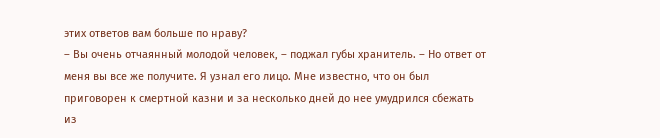этих ответов вам больше по нраву?
– Вы очень отчаянный молодой человек, – поджал губы хранитель. – Но ответ от меня вы все же получите. Я узнал его лицо. Мне известно, что он был приговорен к смертной казни и за несколько дней до нее умудрился сбежать из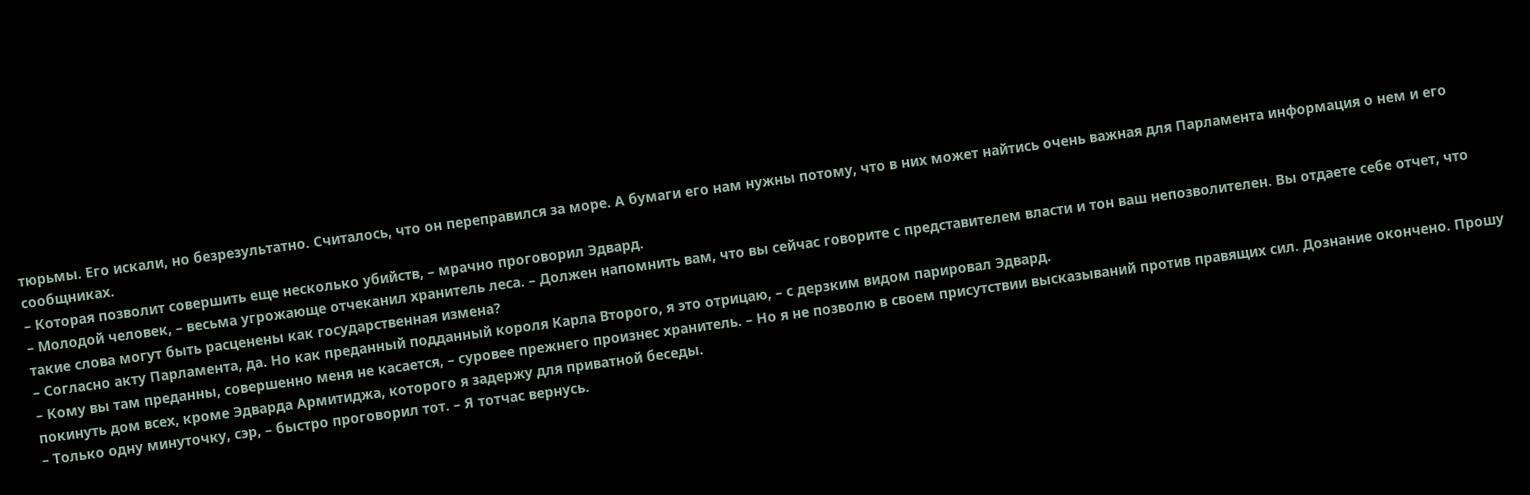тюрьмы. Его искали, но безрезультатно. Считалось, что он переправился за море. А бумаги его нам нужны потому, что в них может найтись очень важная для Парламента информация о нем и его сообщниках.
– Которая позволит совершить еще несколько убийств, – мрачно проговорил Эдвард.
– Молодой человек, – весьма угрожающе отчеканил хранитель леса. – Должен напомнить вам, что вы сейчас говорите с представителем власти и тон ваш непозволителен. Вы отдаете себе отчет, что такие слова могут быть расценены как государственная измена?
– Согласно акту Парламента, да. Но как преданный подданный короля Карла Второго, я это отрицаю, – с дерзким видом парировал Эдвард.
– Кому вы там преданны, совершенно меня не касается, – суровее прежнего произнес хранитель. – Но я не позволю в своем присутствии высказываний против правящих сил. Дознание окончено. Прошу покинуть дом всех, кроме Эдварда Армитиджа, которого я задержу для приватной беседы.
– Только одну минуточку, сэр, – быстро проговорил тот. – Я тотчас вернусь.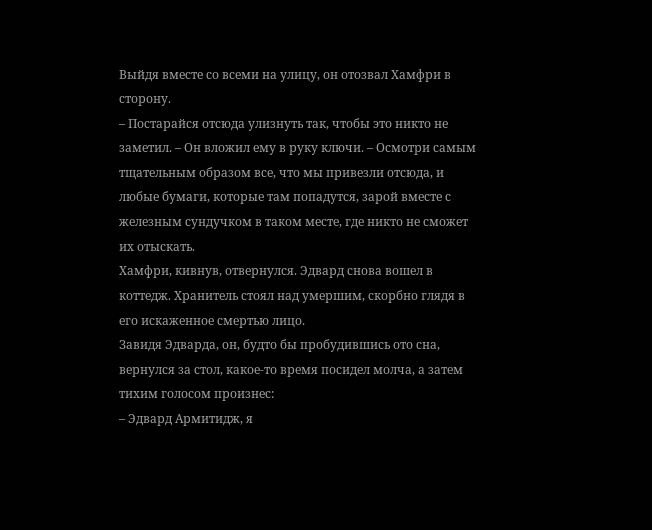Выйдя вместе со всеми на улицу, он отозвал Хамфри в сторону.
– Постарайся отсюда улизнуть так, чтобы это никто не заметил. – Он вложил ему в руку ключи. – Осмотри самым тщательным образом все, что мы привезли отсюда, и любые бумаги, которые там попадутся, зарой вместе с железным сундучком в таком месте, где никто не сможет их отыскать.
Хамфри, кивнув, отвернулся. Эдвард снова вошел в коттедж. Хранитель стоял над умершим, скорбно глядя в его искаженное смертью лицо.
Завидя Эдварда, он, будто бы пробудившись ото сна, вернулся за стол, какое-то время посидел молча, а затем тихим голосом произнес:
– Эдвард Армитидж, я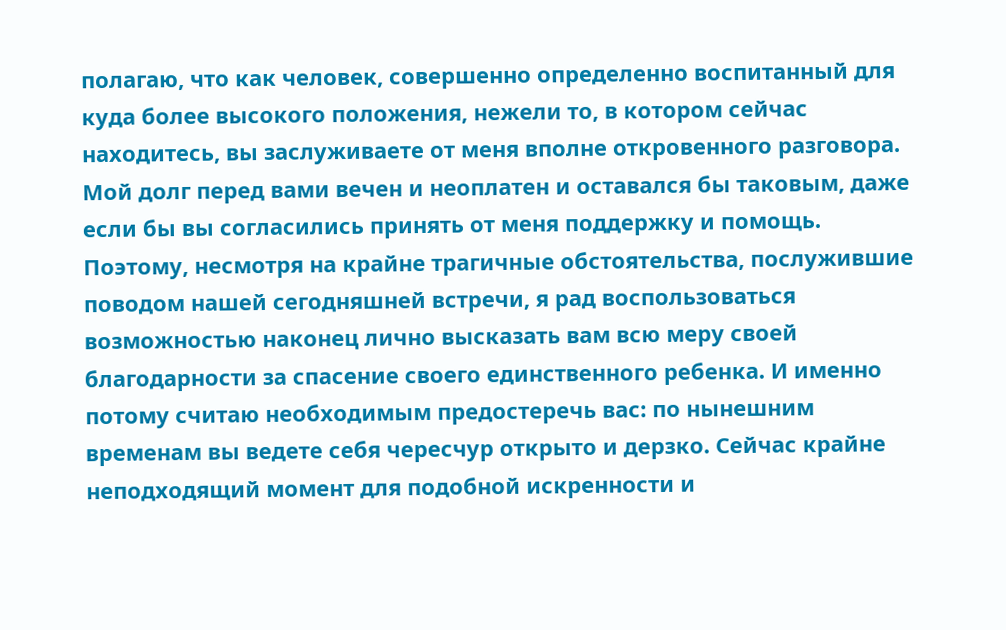полагаю, что как человек, совершенно определенно воспитанный для куда более высокого положения, нежели то, в котором сейчас находитесь, вы заслуживаете от меня вполне откровенного разговора. Мой долг перед вами вечен и неоплатен и оставался бы таковым, даже если бы вы согласились принять от меня поддержку и помощь. Поэтому, несмотря на крайне трагичные обстоятельства, послужившие поводом нашей сегодняшней встречи, я рад воспользоваться возможностью наконец лично высказать вам всю меру своей благодарности за спасение своего единственного ребенка. И именно потому считаю необходимым предостеречь вас: по нынешним временам вы ведете себя чересчур открыто и дерзко. Сейчас крайне неподходящий момент для подобной искренности и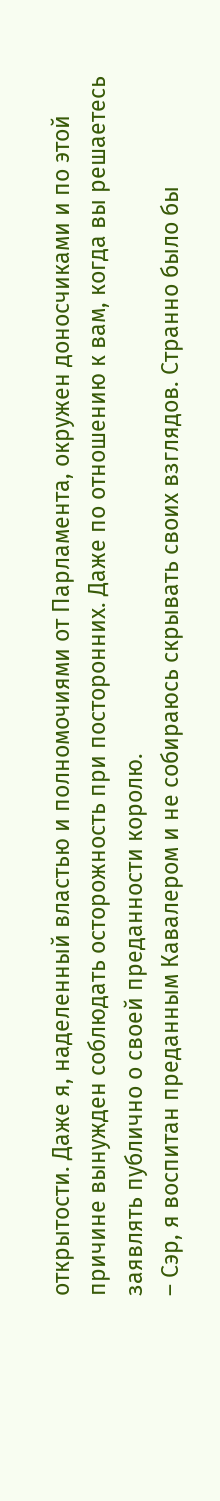открытости. Даже я, наделенный властью и полномочиями от Парламента, окружен доносчиками и по этой причине вынужден соблюдать осторожность при посторонних. Даже по отношению к вам, когда вы решаетесь заявлять публично о своей преданности королю.
– Сэр, я воспитан преданным Кавалером и не собираюсь скрывать своих взглядов. Странно было бы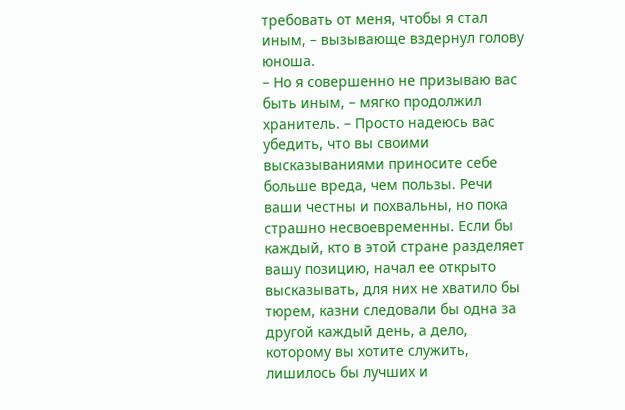требовать от меня, чтобы я стал иным, – вызывающе вздернул голову юноша.
– Но я совершенно не призываю вас быть иным, – мягко продолжил хранитель. – Просто надеюсь вас убедить, что вы своими высказываниями приносите себе больше вреда, чем пользы. Речи ваши честны и похвальны, но пока страшно несвоевременны. Если бы каждый, кто в этой стране разделяет вашу позицию, начал ее открыто высказывать, для них не хватило бы тюрем, казни следовали бы одна за другой каждый день, а дело, которому вы хотите служить, лишилось бы лучших и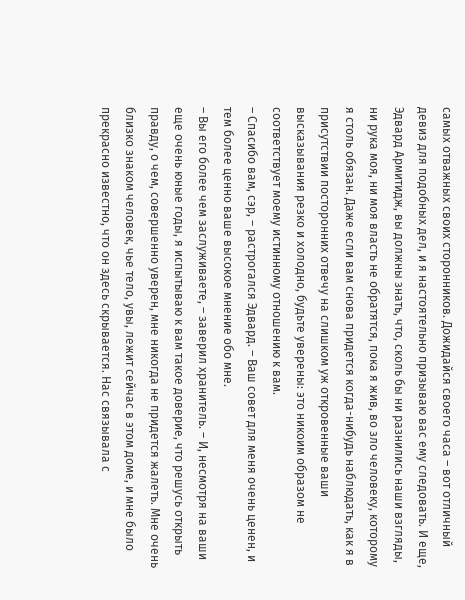самых отважных своих сторонников. Дожидайся своего часа – вот отличный девиз для подобных дел, и я настоятельно призываю вас ему следовать. И еще, Эдвард Армитидж, вы должны знать, что, сколь бы ни разнились наши взгляды, ни рука моя, ни моя власть не обратятся, пока я жив, во зло человеку, которому я столь обязан. Даже если вам снова придется когда-нибудь наблюдать, как я в присутствии посторонних отвечу на слишком уж откровенные ваши высказывания резко и холодно, будьте уверены: это никоим образом не соответствует моему истинному отношению к вам.
– Спасибо вам, сэр, – растрогался Эдвард. – Ваш совет для меня очень ценен, и тем более ценно ваше высокое мнение обо мне.
– Вы его более чем заслуживаете, – заверил хранитель. – И, несмотря на ваши еще очень юные годы, я испытываю к вам такое доверие, что решусь открыть правду, о чем, совершенно уверен, мне никогда не придется жалеть. Мне очень близко знаком человек, чье тело, увы, лежит сейчас в этом доме, и мне было прекрасно известно, что он здесь скрывается. Нас связывала с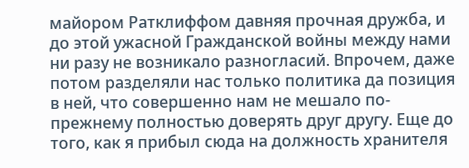майором Ратклиффом давняя прочная дружба, и до этой ужасной Гражданской войны между нами ни разу не возникало разногласий. Впрочем, даже потом разделяли нас только политика да позиция в ней, что совершенно нам не мешало по-прежнему полностью доверять друг другу. Еще до того, как я прибыл сюда на должность хранителя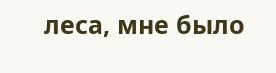леса, мне было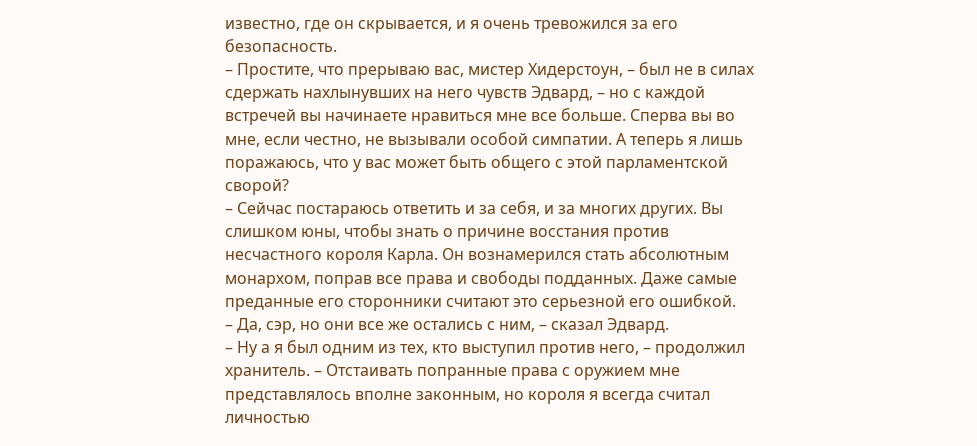известно, где он скрывается, и я очень тревожился за его безопасность.
– Простите, что прерываю вас, мистер Хидерстоун, – был не в силах сдержать нахлынувших на него чувств Эдвард, – но с каждой встречей вы начинаете нравиться мне все больше. Сперва вы во мне, если честно, не вызывали особой симпатии. А теперь я лишь поражаюсь, что у вас может быть общего с этой парламентской сворой?
– Сейчас постараюсь ответить и за себя, и за многих других. Вы слишком юны, чтобы знать о причине восстания против несчастного короля Карла. Он вознамерился стать абсолютным монархом, поправ все права и свободы подданных. Даже самые преданные его сторонники считают это серьезной его ошибкой.
– Да, сэр, но они все же остались с ним, – сказал Эдвард.
– Ну а я был одним из тех, кто выступил против него, – продолжил хранитель. – Отстаивать попранные права с оружием мне представлялось вполне законным, но короля я всегда считал личностью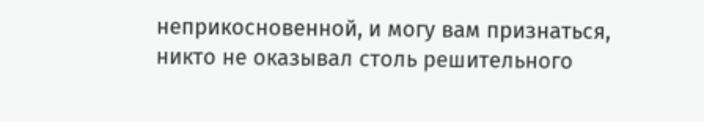неприкосновенной, и могу вам признаться, никто не оказывал столь решительного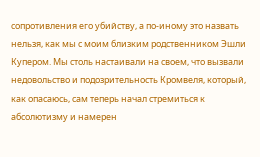сопротивления его убийству, а по-иному это назвать нельзя, как мы с моим близким родственником Эшли Купером. Мы столь настаивали на своем, что вызвали недовольство и подозрительность Кромвеля, который, как опасаюсь, сам теперь начал стремиться к абсолютизму и намерен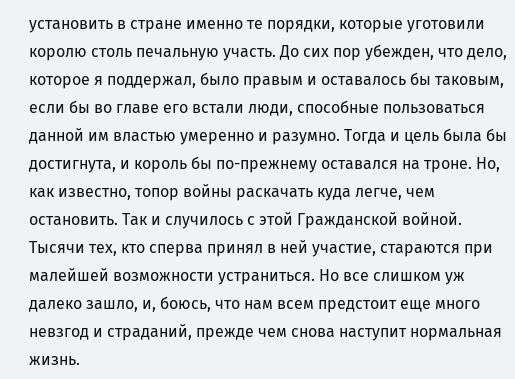установить в стране именно те порядки, которые уготовили королю столь печальную участь. До сих пор убежден, что дело, которое я поддержал, было правым и оставалось бы таковым, если бы во главе его встали люди, способные пользоваться данной им властью умеренно и разумно. Тогда и цель была бы достигнута, и король бы по-прежнему оставался на троне. Но, как известно, топор войны раскачать куда легче, чем остановить. Так и случилось с этой Гражданской войной. Тысячи тех, кто сперва принял в ней участие, стараются при малейшей возможности устраниться. Но все слишком уж далеко зашло, и, боюсь, что нам всем предстоит еще много невзгод и страданий, прежде чем снова наступит нормальная жизнь.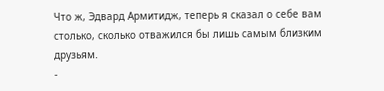Что ж, Эдвард Армитидж, теперь я сказал о себе вам столько, сколько отважился бы лишь самым близким друзьям.
-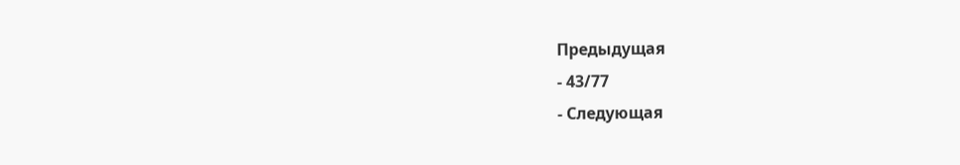Предыдущая
- 43/77
- Следующая